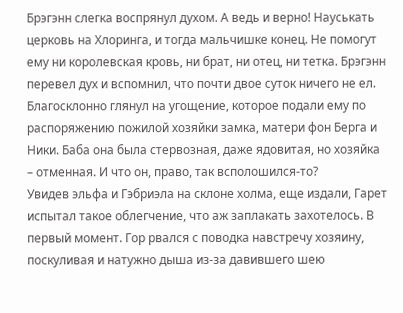Брэгэнн слегка воспрянул духом. А ведь и верно! Науськать церковь на Хлоринга, и тогда мальчишке конец. Не помогут ему ни королевская кровь, ни брат, ни отец, ни тетка. Брэгэнн перевел дух и вспомнил, что почти двое суток ничего не ел. Благосклонно глянул на угощение, которое подали ему по распоряжению пожилой хозяйки замка, матери фон Берга и Ники. Баба она была стервозная, даже ядовитая, но хозяйка – отменная. И что он, право, так всполошился-то?
Увидев эльфа и Гэбриэла на склоне холма, еще издали, Гарет испытал такое облегчение, что аж заплакать захотелось. В первый момент. Гор рвался с поводка навстречу хозяину, поскуливая и натужно дыша из-за давившего шею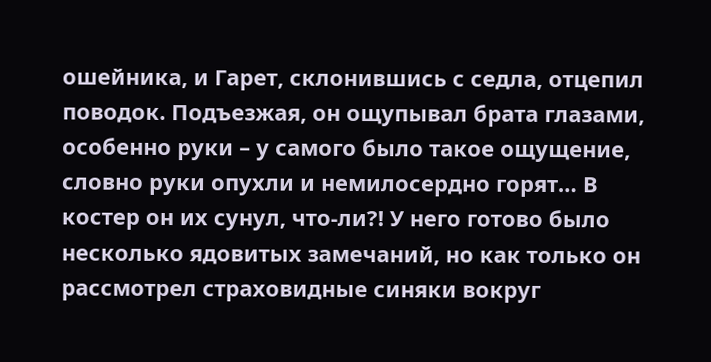ошейника, и Гарет, склонившись с седла, отцепил поводок. Подъезжая, он ощупывал брата глазами, особенно руки – у самого было такое ощущение, словно руки опухли и немилосердно горят… В костер он их сунул, что-ли?! У него готово было несколько ядовитых замечаний, но как только он рассмотрел страховидные синяки вокруг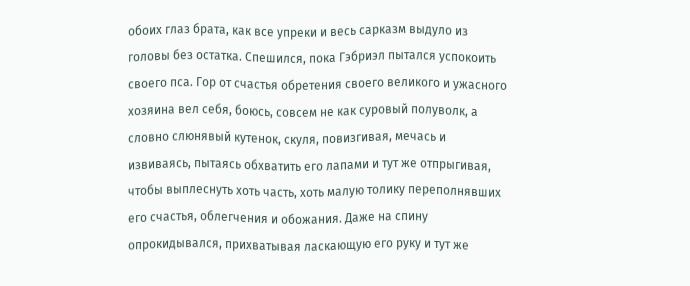обоих глаз брата, как все упреки и весь сарказм выдуло из головы без остатка. Спешился, пока Гэбриэл пытался успокоить своего пса. Гор от счастья обретения своего великого и ужасного хозяина вел себя, боюсь, совсем не как суровый полуволк, а словно слюнявый кутенок, скуля, повизгивая, мечась и извиваясь, пытаясь обхватить его лапами и тут же отпрыгивая, чтобы выплеснуть хоть часть, хоть малую толику переполнявших его счастья, облегчения и обожания. Даже на спину опрокидывался, прихватывая ласкающую его руку и тут же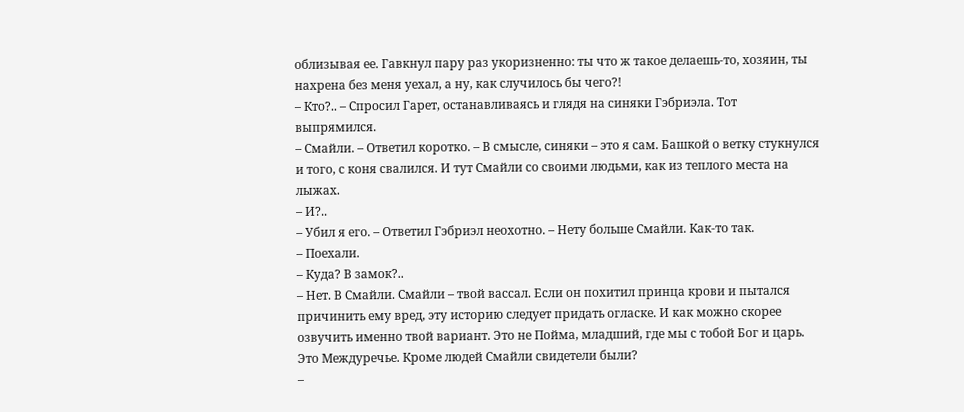облизывая ее. Гавкнул пару раз укоризненно: ты что ж такое делаешь-то, хозяин, ты нахрена без меня уехал, а ну, как случилось бы чего?!
– Кто?.. – Спросил Гарет, останавливаясь и глядя на синяки Гэбриэла. Тот выпрямился.
– Смайли. – Ответил коротко. – В смысле, синяки – это я сам. Башкой о ветку стукнулся и того, с коня свалился. И тут Смайли со своими людьми, как из теплого места на лыжах.
– И?..
– Убил я его. – Ответил Гэбриэл неохотно. – Нету больше Смайли. Как-то так.
– Поехали.
– Куда? В замок?..
– Нет. В Смайли. Смайли – твой вассал. Если он похитил принца крови и пытался причинить ему вред, эту историю следует придать огласке. И как можно скорее озвучить именно твой вариант. Это не Пойма, младший, где мы с тобой Бог и царь. Это Междуречье. Кроме людей Смайли свидетели были?
–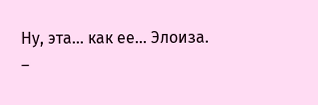Ну, эта… как ее… Элоиза.
–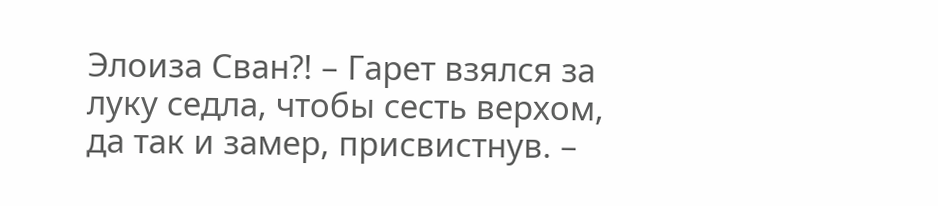Элоиза Сван?! – Гарет взялся за луку седла, чтобы сесть верхом, да так и замер, присвистнув. –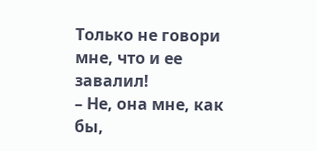Только не говори мне, что и ее завалил!
– Не, она мне, как бы,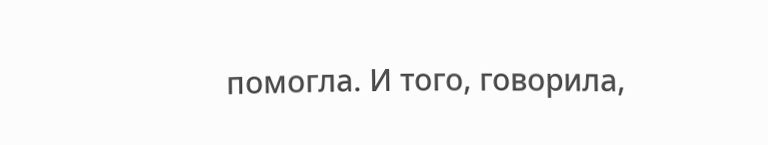помогла. И того, говорила,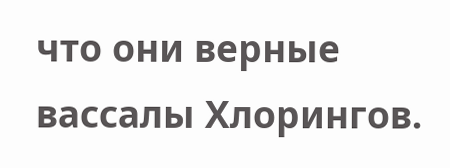что они верные вассалы Хлорингов.